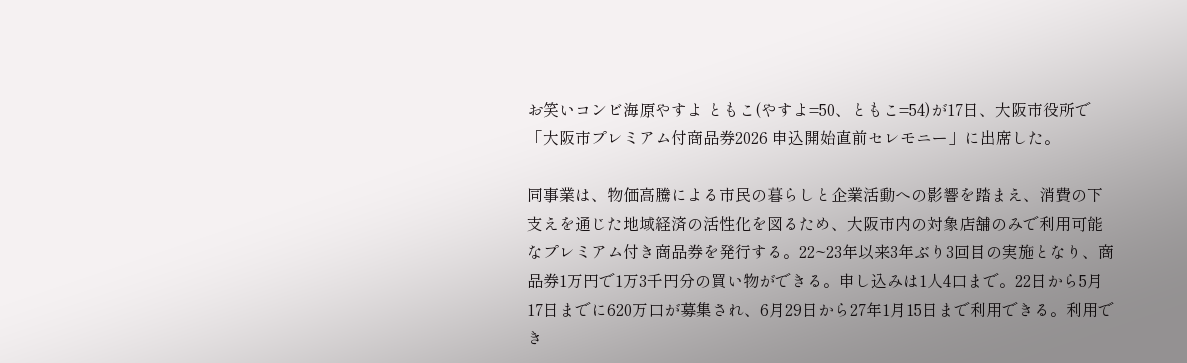お笑いコンビ海原やすよ ともこ(やすよ=50、ともこ=54)が17日、大阪市役所で「大阪市プレミアム付商品券2026 申込開始直前セレモニー」に出席した。

同事業は、物価高騰による市民の暮らしと企業活動への影響を踏まえ、消費の下支えを通じた地域経済の活性化を図るため、大阪市内の対象店舗のみで利用可能なプレミアム付き商品券を発行する。22~23年以来3年ぶり3回目の実施となり、商品券1万円で1万3千円分の買い物ができる。申し込みは1人4口まで。22日から5月17日までに620万口が募集され、6月29日から27年1月15日まで利用できる。利用でき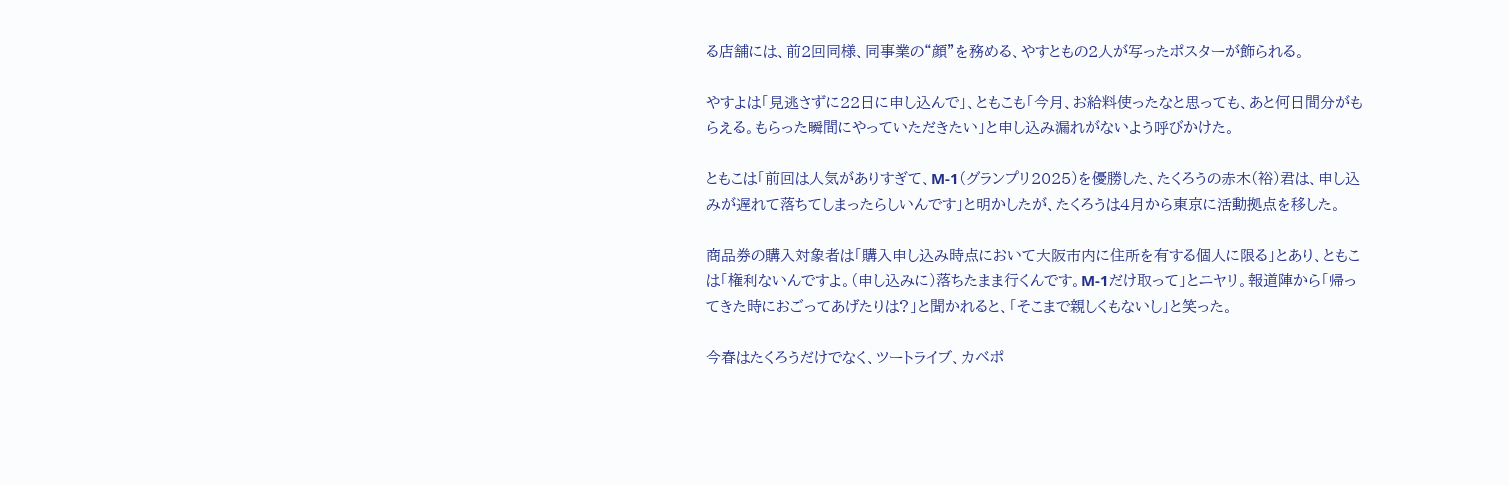る店舗には、前2回同様、同事業の“顔”を務める、やすともの2人が写ったポスターが飾られる。

やすよは「見逃さずに22日に申し込んで」、ともこも「今月、お給料使ったなと思っても、あと何日間分がもらえる。もらった瞬間にやっていただきたい」と申し込み漏れがないよう呼びかけた。

ともこは「前回は人気がありすぎて、M-1(グランプリ2025)を優勝した、たくろうの赤木(裕)君は、申し込みが遅れて落ちてしまったらしいんです」と明かしたが、たくろうは4月から東京に活動拠点を移した。

商品券の購入対象者は「購入申し込み時点において大阪市内に住所を有する個人に限る」とあり、ともこは「権利ないんですよ。(申し込みに)落ちたまま行くんです。M-1だけ取って」とニヤリ。報道陣から「帰ってきた時におごってあげたりは?」と聞かれると、「そこまで親しくもないし」と笑った。

今春はたくろうだけでなく、ツートライブ、カベポ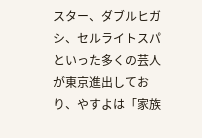スター、ダブルヒガシ、セルライトスパといった多くの芸人が東京進出しており、やすよは「家族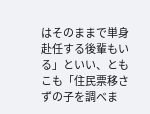はそのままで単身赴任する後輩もいる」といい、ともこも「住民票移さずの子を調べま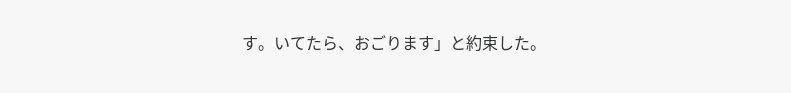す。いてたら、おごります」と約束した。